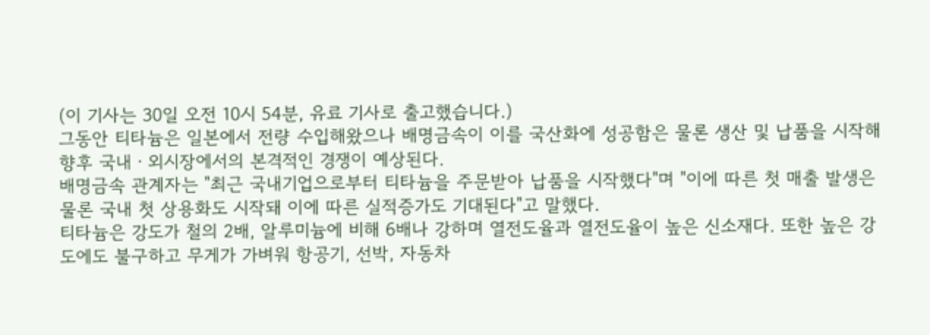(이 기사는 30일 오전 10시 54분, 유료 기사로 출고했습니다.)
그동안 티타늄은 일본에서 전량 수입해왔으나 배명금속이 이를 국산화에 성공함은 물론 생산 및 납품을 시작해 향후 국내ㆍ외시장에서의 본격적인 경쟁이 예상된다.
배명금속 관계자는 "최근 국내기업으로부터 티타늄을 주문받아 납품을 시작했다"며 "이에 따른 첫 매출 발생은 물론 국내 첫 상용화도 시작돼 이에 따른 실적증가도 기대된다"고 말했다.
티타늄은 강도가 철의 2배, 알루미늄에 비해 6배나 강하며 열전도율과 열전도율이 높은 신소재다. 또한 높은 강도에도 불구하고 무게가 가벼워 항공기, 선박, 자동차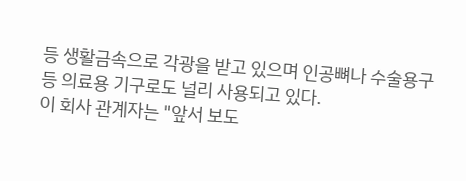등 생활금속으로 각광을 받고 있으며 인공뼈나 수술용구 등 의료용 기구로도 널리 사용되고 있다.
이 회사 관계자는 "앞서 보도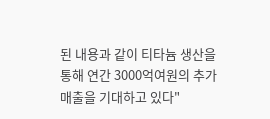된 내용과 같이 티타늄 생산을 통해 연간 3000억여원의 추가매출을 기대하고 있다"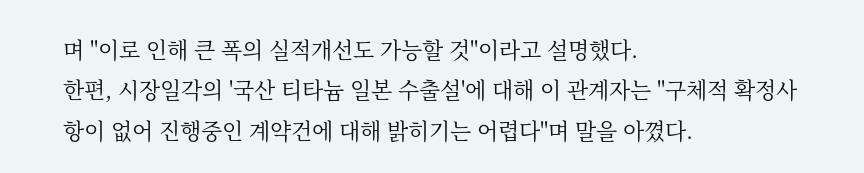며 "이로 인해 큰 폭의 실적개선도 가능할 것"이라고 설명했다.
한편, 시장일각의 '국산 티타늄 일본 수출설'에 대해 이 관계자는 "구체적 확정사항이 없어 진행중인 계약건에 대해 밝히기는 어렵다"며 말을 아꼈다.